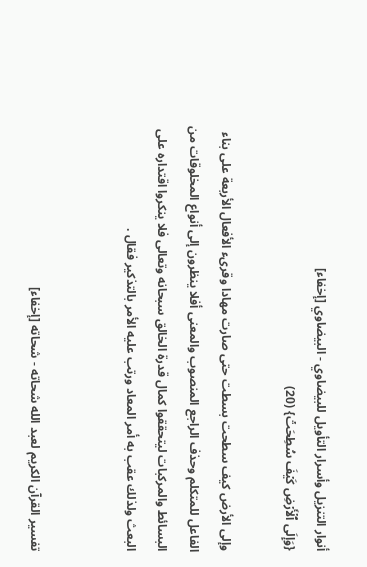أنوار التنزيل وأسرار التأويل للبيضاوي - البيضاوي [إخفاء]
{وَإِلَى ٱلۡأَرۡضِ كَيۡفَ سُطِحَتۡ} (20)

وإلى الأرض كيف سطحت بسطت حتى صارت مهادا وقرىء الأفعال الأربعة على بناء الفاعل للمتكلم وحذف الراجع المنصوب والمعنى أفلا ينظرون إلى أنواع المخلوقات من البسائط والمركبات ليتحققوا كمال قدرة الخالق سبحانه وتعالى فلا ينكروا اقتداره على البعث ولذلك عقب به أمر المعاد ورتب عليه الأمر بالتذكير فقال .


تفسير القرآن الكريم لعبد الله شحاته - شحاته [إخفاء]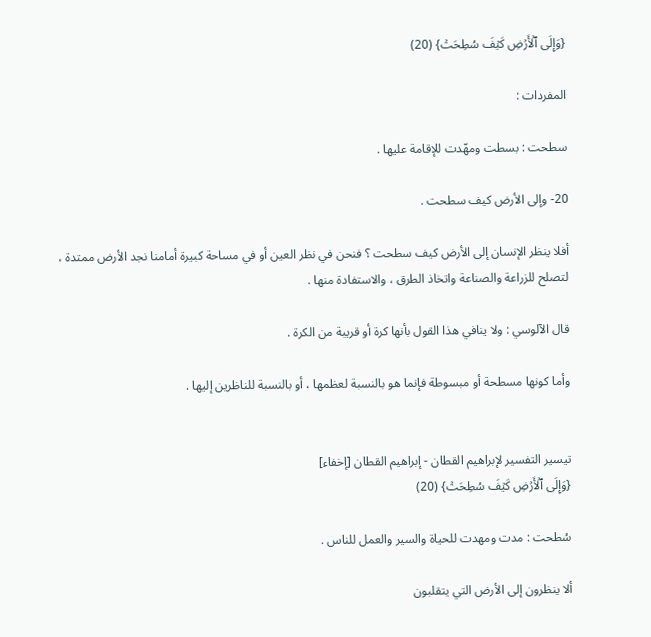{وَإِلَى ٱلۡأَرۡضِ كَيۡفَ سُطِحَتۡ} (20)

المفردات :

سطحت : بسطت ومهّدت للإقامة عليها .

20- وإلى الأرض كيف سطحت .

أفلا ينظر الإنسان إلى الأرض كيف سطحت ؟ فنحن في نظر العين أو في مساحة كبيرة أمامنا نجد الأرض ممتدة ، لتصلح للزراعة والصناعة واتخاذ الطرق ، والاستفادة منها .

قال الآلوسي : ولا ينافي هذا القول بأنها كرة أو قريبة من الكرة .

وأما كونها مسطحة أو مبسوطة فإنما هو بالنسبة لعظمها ، أو بالنسبة للناظرين إليها .


تيسير التفسير لإبراهيم القطان - إبراهيم القطان [إخفاء]
{وَإِلَى ٱلۡأَرۡضِ كَيۡفَ سُطِحَتۡ} (20)

سُطحت : مدت ومهدت للحياة والسير والعمل للناس .

ألا ينظرون إلى الأرض التي يتقلبون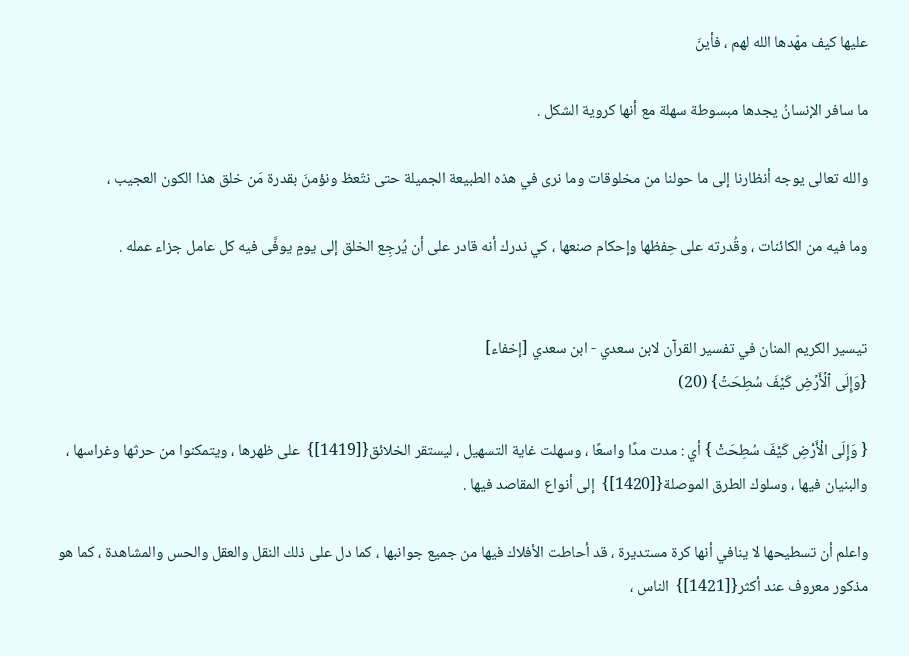عليها كيف مهّدها الله لهم ، فأينَ

ما سافر الإنسانُ يجدها مبسوطة سهلة مع أنها كروية الشكل .

والله تعالى يوجه أنظارنا إلى ما حولنا من مخلوقات وما نرى في هذه الطبيعة الجميلة حتى نتّعظ ونؤمنَ بقدرة مَن خلق هذا الكون العجيب ،

وما فيه من الكائنات ، وقُدرته على حِفظها وإحكام صنعها ، كي ندرك أنه قادر على أن يُرجِع الخلق إلى يومٍ يوفَّى فيه كل عامل جزاء عمله .


تيسير الكريم المنان في تفسير القرآن لابن سعدي - ابن سعدي [إخفاء]
{وَإِلَى ٱلۡأَرۡضِ كَيۡفَ سُطِحَتۡ} (20)

{ وَإِلَى الْأَرْضِ كَيْفَ سُطِحَتْ } أي : مدت مدًا واسعًا ، وسهلت غاية التسهيل ، ليستقر الخلائق{[1419]}  على ظهرها ، ويتمكنوا من حرثها وغراسها ، والبنيان فيها ، وسلوك الطرق الموصلة{[1420]}  إلى أنواع المقاصد فيها .

واعلم أن تسطيحها لا ينافي أنها كرة مستديرة ، قد أحاطت الأفلاك فيها من جميع جوانبها ، كما دل على ذلك النقل والعقل والحس والمشاهدة ، كما هو مذكور معروف عند أكثر{[1421]}  الناس ،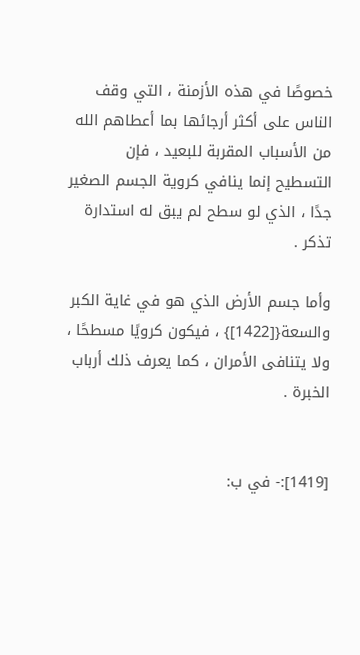خصوصًا في هذه الأزمنة ، التي وقف الناس على أكثر أرجائها بما أعطاهم الله من الأسباب المقربة للبعيد ، فإن التسطيح إنما ينافي كروية الجسم الصغير جدًا ، الذي لو سطح لم يبق له استدارة تذكر .

وأما جسم الأرض الذي هو في غاية الكبر والسعة{[1422]} ، فيكون كرويًا مسطحًا ، ولا يتنافى الأمران ، كما يعرف ذلك أرباب الخبرة .


[1419]:- في ب: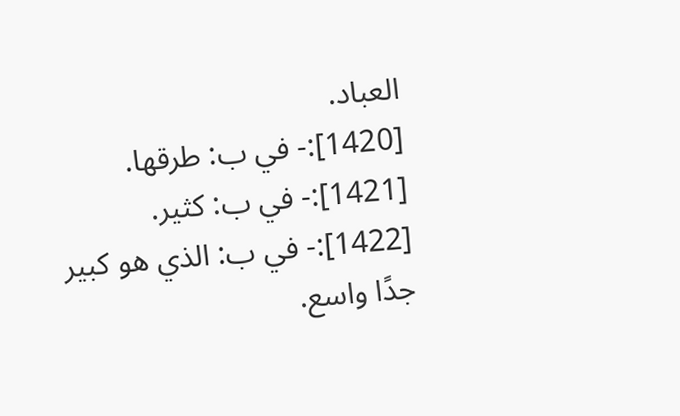العباد.
[1420]:- في ب: طرقها.
[1421]:- في ب: كثير.
[1422]:- في ب: الذي هو كبير جدًا واسع.